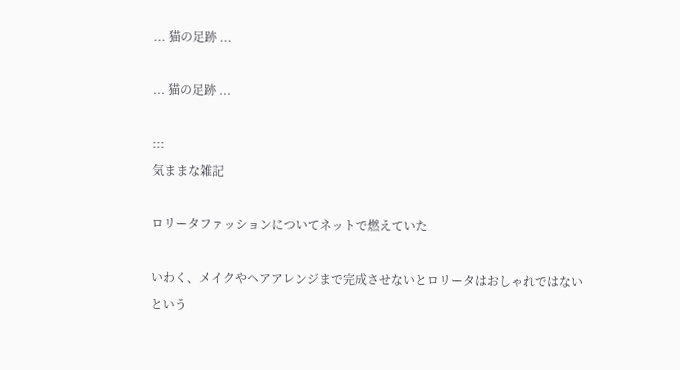... 猫の足跡 ...

... 猫の足跡 ...

:::
気ままな雑記

ロリータファッションについてネットで燃えていた

いわく、メイクやヘアアレンジまで完成させないとロリータはおしゃれではないという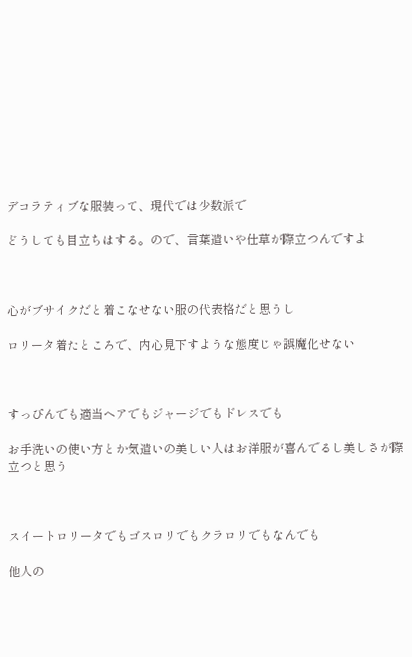デコラティブな服装って、現代では少数派で

どうしても目立ちはする。ので、言葉遣いや仕草が際立つんですよ



心がブサイクだと着こなせない服の代表格だと思うし

ロリータ着たところで、内心見下すような態度じゃ誤魔化せない



すっぴんでも適当ヘアでもジャージでもドレスでも

お手洗いの使い方とか気遣いの美しい人はお洋服が喜んでるし美しさが際立つと思う



スイートロリータでもゴスロリでもクラロリでもなんでも

他人の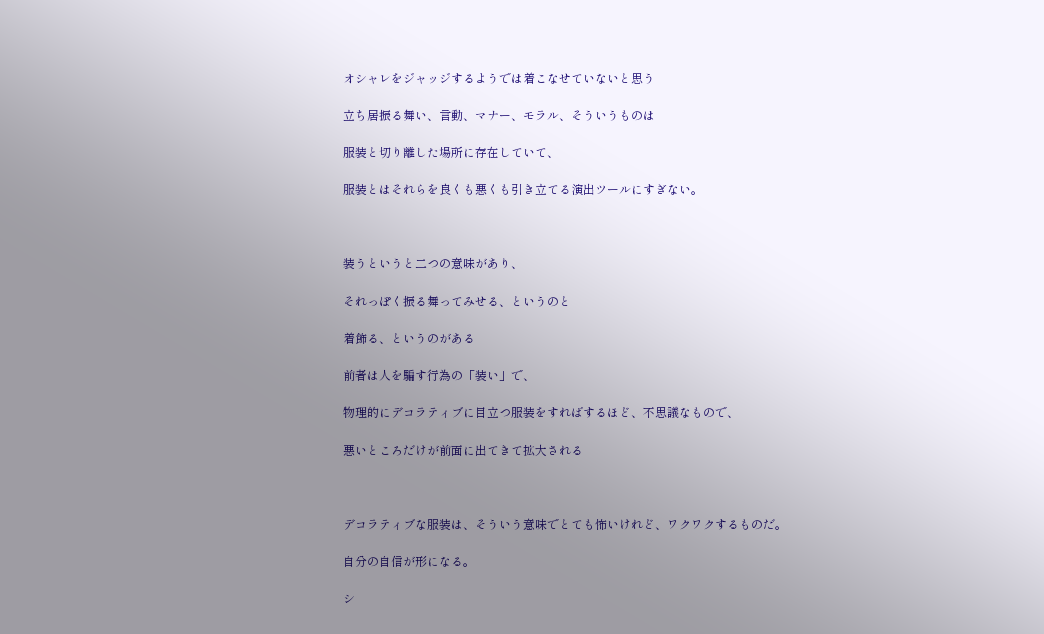オシャレをジャッジするようでは着こなせていないと思う

立ち居振る舞い、言動、マナー、モラル、そういうものは

服装と切り離した場所に存在していて、

服装とはそれらを良くも悪くも引き立てる演出ツールにすぎない。



装うというと二つの意味があり、

それっぽく振る舞ってみせる、というのと

着飾る、というのがある

前者は人を騙す行為の「装い」で、

物理的にデコラティブに目立つ服装をすればするほど、不思議なもので、

悪いところだけが前面に出てきて拡大される



デコラティブな服装は、そういう意味でとても怖いけれど、ワクワクするものだ。

自分の自信が形になる。

シ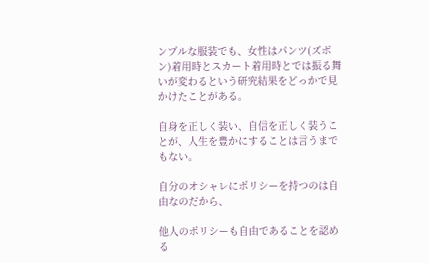ンプルな服装でも、女性はパンツ(ズボン)着用時とスカート着用時とでは振る舞いが変わるという研究結果をどっかで見かけたことがある。

自身を正しく装い、自信を正しく装うことが、人生を豊かにすることは言うまでもない。

自分のオシャレにポリシーを持つのは自由なのだから、

他人のポリシーも自由であることを認める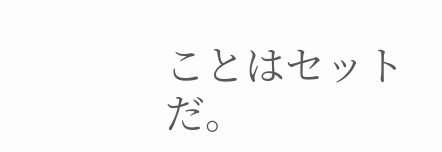ことはセットだ。